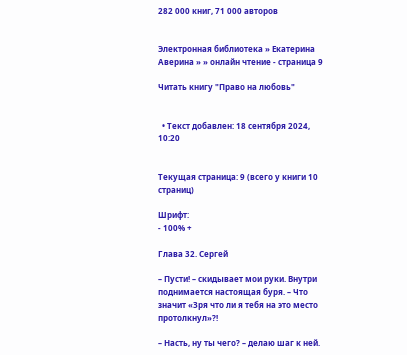282 000 книг, 71 000 авторов


Электронная библиотека » Екатерина Аверина » » онлайн чтение - страница 9

Читать книгу "Право на любовь"


  • Текст добавлен: 18 сентября 2024, 10:20


Текущая страница: 9 (всего у книги 10 страниц)

Шрифт:
- 100% +

Глава 32. Сергей

– Пусти! – скидывает мои руки. Внутри поднимается настоящая буря. – Что значит «Зря что ли я тебя на это место протолкнул»?!

– Насть, ну ты чего? – делаю шаг к ней.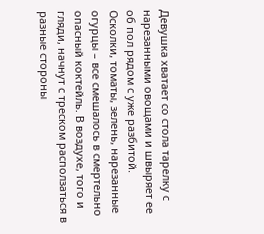Девушка хватает со стола тарелку с нарезанными овощами и швыряет ее об пол рядом с уже разбитой. Осколки, томаты, зелень, нарезанные огурцы – все смешалось в смертельно опасный коктейль. В воздухе, того и гляди, начнут с треском расползаться в разные стороны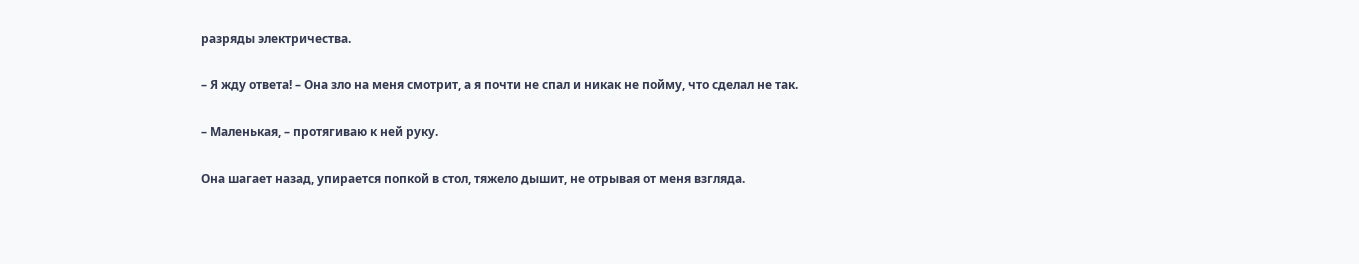разряды электричества.

– Я жду ответа! – Она зло на меня смотрит, а я почти не спал и никак не пойму, что сделал не так.

– Маленькая, – протягиваю к ней руку.

Она шагает назад, упирается попкой в стол, тяжело дышит, не отрывая от меня взгляда.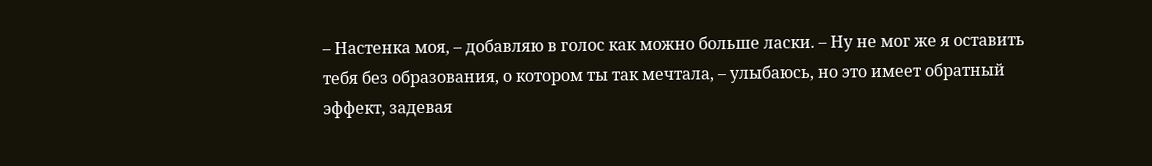– Настенка моя, – добавляю в голос как можно больше ласки. – Ну не мог же я оставить тебя без образования, о котором ты так мечтала, – улыбаюсь, но это имеет обратный эффект, задевая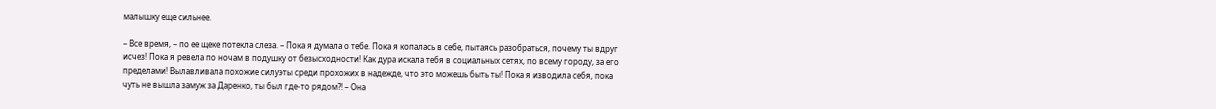малышку еще сильнее.

– Все время, – по ее щеке потекла слеза. – Пока я думала о тебе. Пока я копалась в себе, пытаясь разобраться, почему ты вдруг исчез! Пока я ревела по ночам в подушку от безысходности! Как дура искала тебя в социальных сетях, по всему городу, за его пределами! Вылавливала похожие силуэты среди прохожих в надежде, что это можешь быть ты! Пока я изводила себя, пока чуть не вышла замуж за Даренко, ты был где-то рядом?! – Она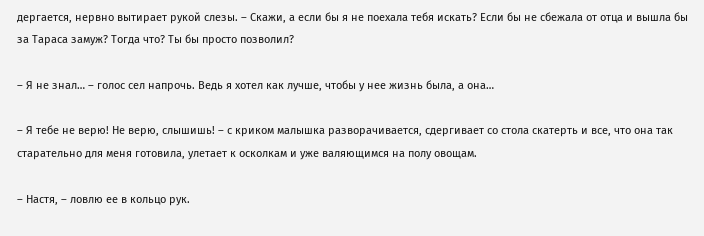дергается, нервно вытирает рукой слезы. – Скажи, а если бы я не поехала тебя искать? Если бы не сбежала от отца и вышла бы за Тараса замуж? Тогда что? Ты бы просто позволил?

– Я не знал… – голос сел напрочь. Ведь я хотел как лучше, чтобы у нее жизнь была, а она…

– Я тебе не верю! Не верю, слышишь! – с криком малышка разворачивается, сдергивает со стола скатерть и все, что она так старательно для меня готовила, улетает к осколкам и уже валяющимся на полу овощам.

– Настя, – ловлю ее в кольцо рук.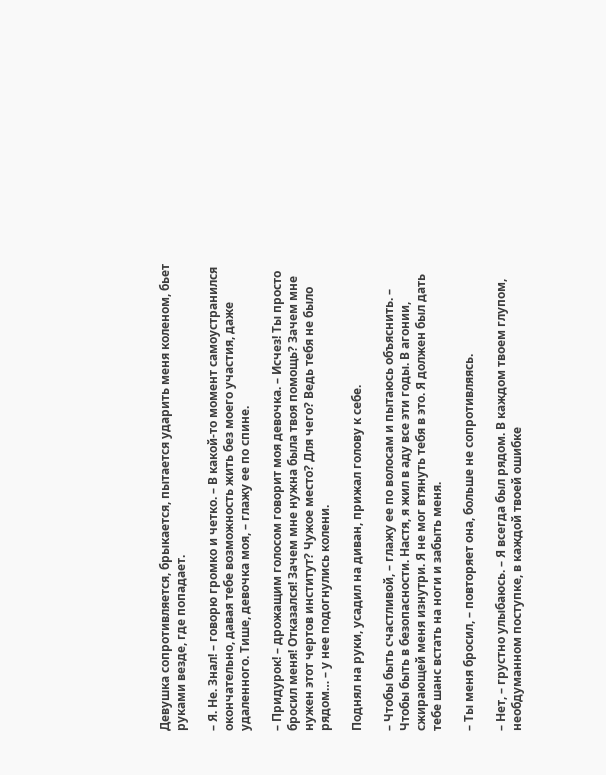Девушка сопротивляется, брыкается, пытается ударить меня коленом, бьет руками везде, где попадает.

– Я. Не. Знал! – говорю громко и четко. – В какой-то момент самоустранился окончательно, давая тебе возможность жить без моего участия, даже удаленного. Тише, девочка моя, – глажу ее по спине.

– Придурок! – дрожащим голосом говорит моя девочка. – Исчез! Ты просто бросил меня! Отказался! Зачем мне нужна была твоя помощь? Зачем мне нужен этот чертов институт? Чужое место? Для чего? Ведь тебя не было рядом… – у нее подогнулись колени.

Поднял на руки, усадил на диван, прижал голову к себе.

– Чтобы быть счастливой, – глажу ее по волосам и пытаюсь объяснить. – Чтобы быть в безопасности. Настя, я жил в аду все эти годы. В агонии, сжирающей меня изнутри. Я не мог втянуть тебя в это. Я должен был дать тебе шанс встать на ноги и забыть меня.

– Ты меня бросил, – повторяет она, больше не сопротивляясь.

– Нет, – грустно улыбаюсь. – Я всегда был рядом. В каждом твоем глупом, необдуманном поступке, в каждой твоей ошибке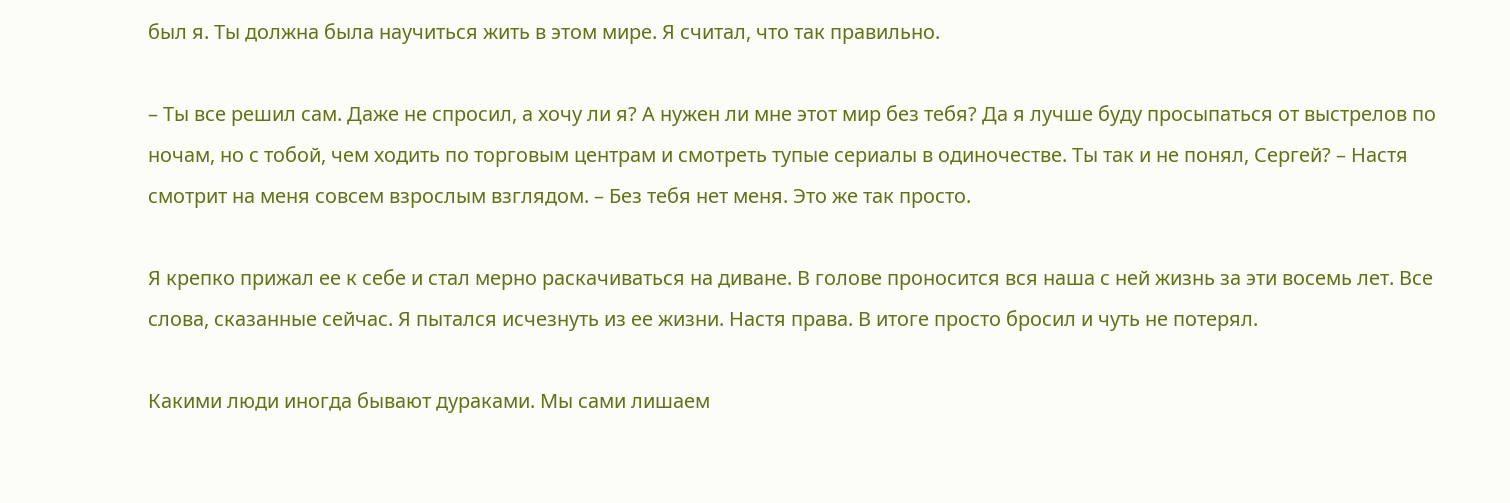был я. Ты должна была научиться жить в этом мире. Я считал, что так правильно.

– Ты все решил сам. Даже не спросил, а хочу ли я? А нужен ли мне этот мир без тебя? Да я лучше буду просыпаться от выстрелов по ночам, но с тобой, чем ходить по торговым центрам и смотреть тупые сериалы в одиночестве. Ты так и не понял, Сергей? – Настя смотрит на меня совсем взрослым взглядом. – Без тебя нет меня. Это же так просто.

Я крепко прижал ее к себе и стал мерно раскачиваться на диване. В голове проносится вся наша с ней жизнь за эти восемь лет. Все слова, сказанные сейчас. Я пытался исчезнуть из ее жизни. Настя права. В итоге просто бросил и чуть не потерял.

Какими люди иногда бывают дураками. Мы сами лишаем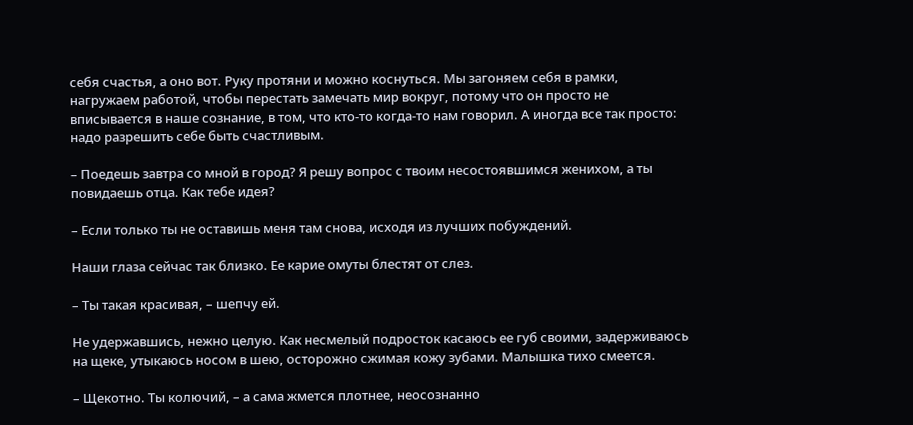себя счастья, а оно вот. Руку протяни и можно коснуться. Мы загоняем себя в рамки, нагружаем работой, чтобы перестать замечать мир вокруг, потому что он просто не вписывается в наше сознание, в том, что кто-то когда-то нам говорил. А иногда все так просто: надо разрешить себе быть счастливым.

– Поедешь завтра со мной в город? Я решу вопрос с твоим несостоявшимся женихом, а ты повидаешь отца. Как тебе идея?

– Если только ты не оставишь меня там снова, исходя из лучших побуждений.

Наши глаза сейчас так близко. Ее карие омуты блестят от слез.

– Ты такая красивая, – шепчу ей.

Не удержавшись, нежно целую. Как несмелый подросток касаюсь ее губ своими, задерживаюсь на щеке, утыкаюсь носом в шею, осторожно сжимая кожу зубами. Малышка тихо смеется.

– Щекотно. Ты колючий, – а сама жмется плотнее, неосознанно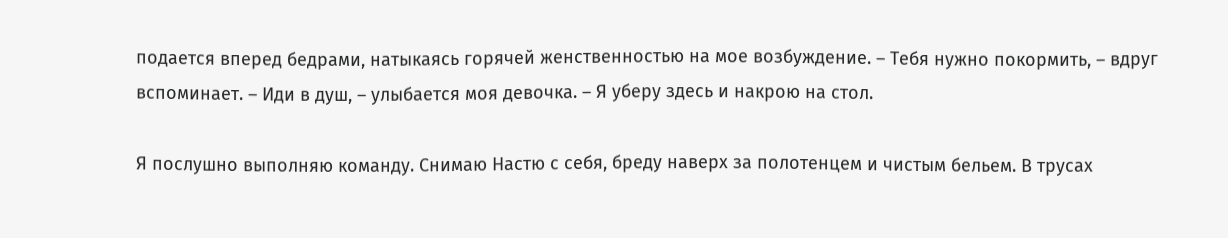подается вперед бедрами, натыкаясь горячей женственностью на мое возбуждение. – Тебя нужно покормить, – вдруг вспоминает. – Иди в душ, – улыбается моя девочка. – Я уберу здесь и накрою на стол.

Я послушно выполняю команду. Снимаю Настю с себя, бреду наверх за полотенцем и чистым бельем. В трусах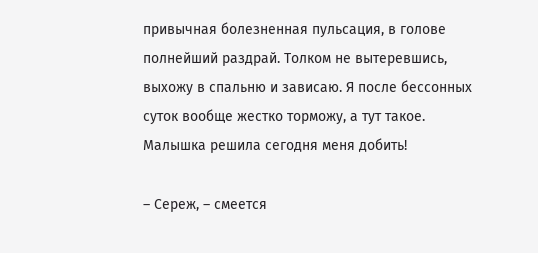привычная болезненная пульсация, в голове полнейший раздрай. Толком не вытеревшись, выхожу в спальню и зависаю. Я после бессонных суток вообще жестко торможу, а тут такое. Малышка решила сегодня меня добить!

– Сереж, – смеется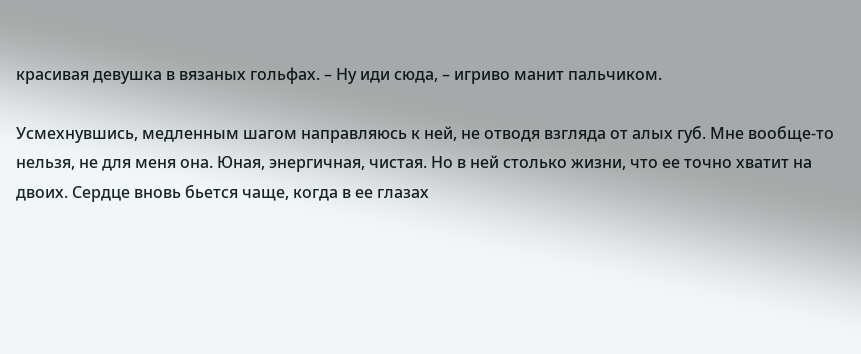красивая девушка в вязаных гольфах. – Ну иди сюда, – игриво манит пальчиком.

Усмехнувшись, медленным шагом направляюсь к ней, не отводя взгляда от алых губ. Мне вообще-то нельзя, не для меня она. Юная, энергичная, чистая. Но в ней столько жизни, что ее точно хватит на двоих. Сердце вновь бьется чаще, когда в ее глазах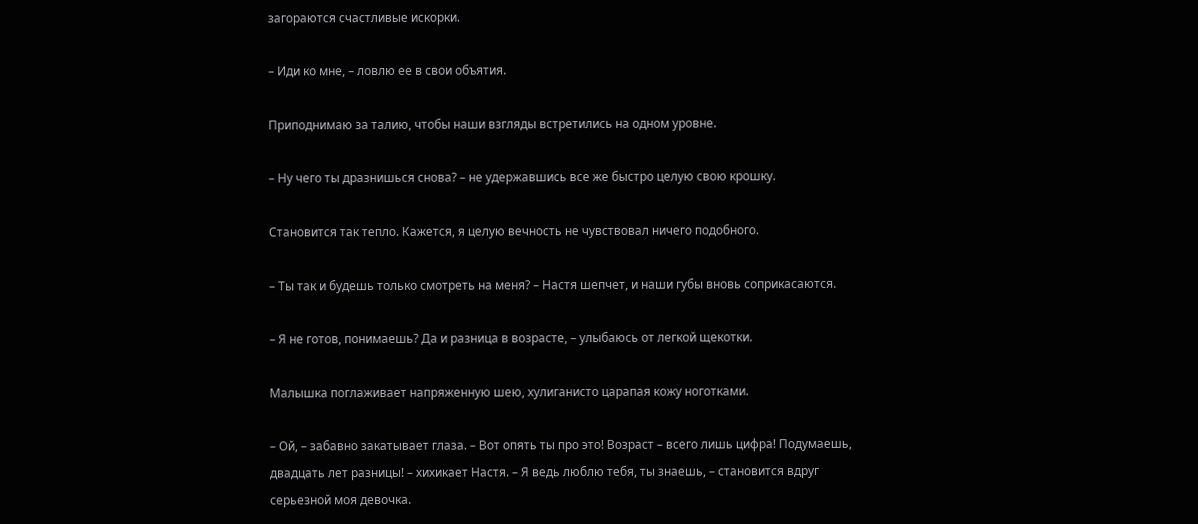загораются счастливые искорки.

– Иди ко мне, – ловлю ее в свои объятия.

Приподнимаю за талию, чтобы наши взгляды встретились на одном уровне.

– Ну чего ты дразнишься снова? – не удержавшись все же быстро целую свою крошку.

Становится так тепло. Кажется, я целую вечность не чувствовал ничего подобного.

– Ты так и будешь только смотреть на меня? – Настя шепчет, и наши губы вновь соприкасаются.

– Я не готов, понимаешь? Да и разница в возрасте, – улыбаюсь от легкой щекотки.

Малышка поглаживает напряженную шею, хулиганисто царапая кожу ноготками.

– Ой, – забавно закатывает глаза. – Вот опять ты про это! Возраст – всего лишь цифра! Подумаешь, двадцать лет разницы! – хихикает Настя. – Я ведь люблю тебя, ты знаешь, – становится вдруг серьезной моя девочка.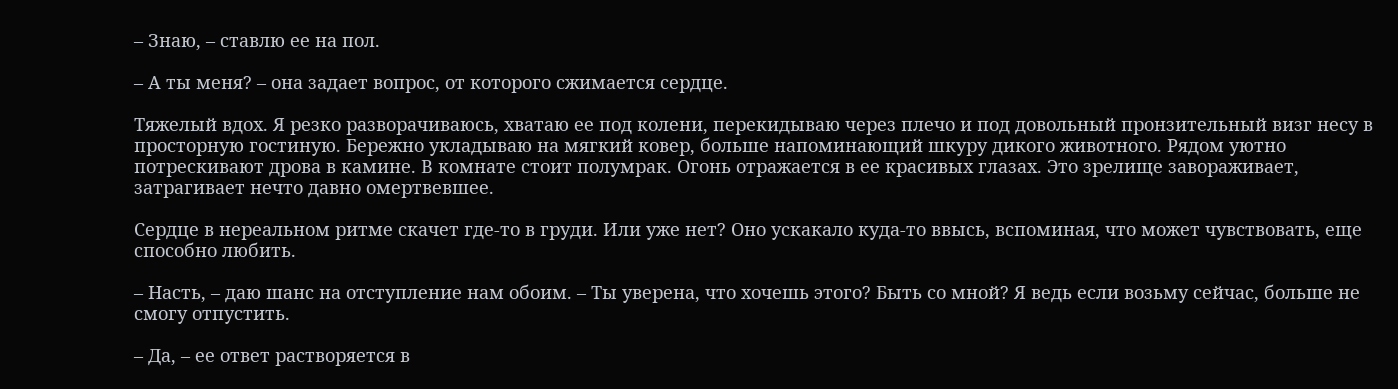– Знаю, – ставлю ее на пол.

– А ты меня? – она задает вопрос, от которого сжимается сердце.

Тяжелый вдох. Я резко разворачиваюсь, хватаю ее под колени, перекидываю через плечо и под довольный пронзительный визг несу в просторную гостиную. Бережно укладываю на мягкий ковер, больше напоминающий шкуру дикого животного. Рядом уютно потрескивают дрова в камине. В комнате стоит полумрак. Огонь отражается в ее красивых глазах. Это зрелище завораживает, затрагивает нечто давно омертвевшее.

Сердце в нереальном ритме скачет где-то в груди. Или уже нет? Оно ускакало куда-то ввысь, вспоминая, что может чувствовать, еще способно любить.

– Насть, – даю шанс на отступление нам обоим. – Ты уверена, что хочешь этого? Быть со мной? Я ведь если возьму сейчас, больше не смогу отпустить.

– Да, – ее ответ растворяется в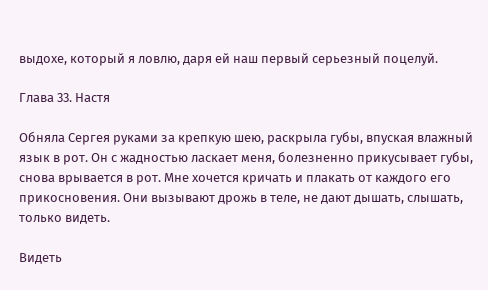выдохе, который я ловлю, даря ей наш первый серьезный поцелуй.

Глава 33. Настя

Обняла Сергея руками за крепкую шею, раскрыла губы, впуская влажный язык в рот. Он с жадностью ласкает меня, болезненно прикусывает губы, снова врывается в рот. Мне хочется кричать и плакать от каждого его прикосновения. Они вызывают дрожь в теле, не дают дышать, слышать, только видеть.

Видеть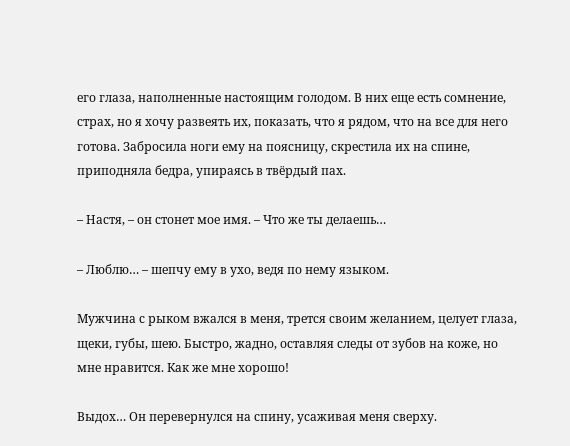его глаза, наполненные настоящим голодом. В них еще есть сомнение, страх, но я хочу развеять их, показать, что я рядом, что на все для него готова. Забросила ноги ему на поясницу, скрестила их на спине, приподняла бедра, упираясь в твёрдый пах.

– Настя, – он стонет мое имя. – Что же ты делаешь…

– Люблю… – шепчу ему в ухо, ведя по нему языком.

Мужчина с рыком вжался в меня, трется своим желанием, целует глаза, щеки, губы, шею. Быстро, жадно, оставляя следы от зубов на коже, но мне нравится. Как же мне хорошо!

Выдох… Он перевернулся на спину, усаживая меня сверху.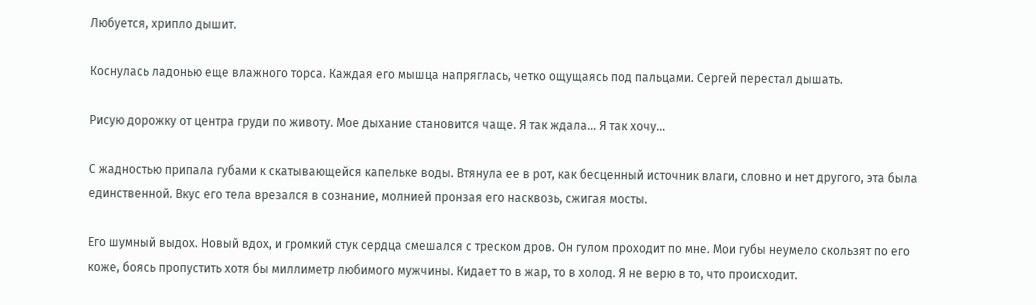Любуется, хрипло дышит.

Коснулась ладонью еще влажного торса. Каждая его мышца напряглась, четко ощущаясь под пальцами. Сергей перестал дышать.

Рисую дорожку от центра груди по животу. Мое дыхание становится чаще. Я так ждала… Я так хочу…

С жадностью припала губами к скатывающейся капельке воды. Втянула ее в рот, как бесценный источник влаги, словно и нет другого, эта была единственной. Вкус его тела врезался в сознание, молнией пронзая его насквозь, сжигая мосты.

Его шумный выдох. Новый вдох, и громкий стук сердца смешался с треском дров. Он гулом проходит по мне. Мои губы неумело скользят по его коже, боясь пропустить хотя бы миллиметр любимого мужчины. Кидает то в жар, то в холод. Я не верю в то, что происходит.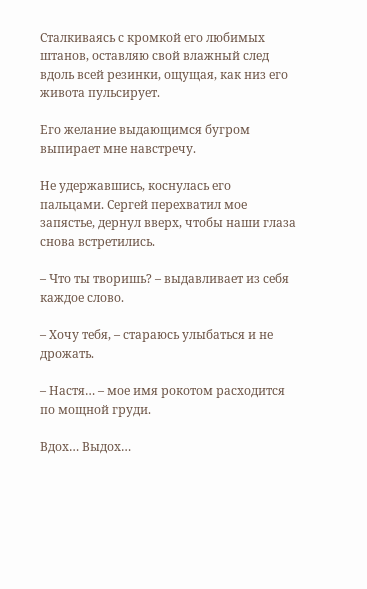Сталкиваясь с кромкой его любимых штанов, оставляю свой влажный след вдоль всей резинки, ощущая, как низ его живота пульсирует.

Его желание выдающимся бугром выпирает мне навстречу.

Не удержавшись, коснулась его пальцами. Сергей перехватил мое запястье, дернул вверх, чтобы наши глаза снова встретились.

– Что ты творишь? – выдавливает из себя каждое слово.

– Хочу тебя, – стараюсь улыбаться и не дрожать.

– Настя… – мое имя рокотом расходится по мощной груди.

Вдох… Выдох…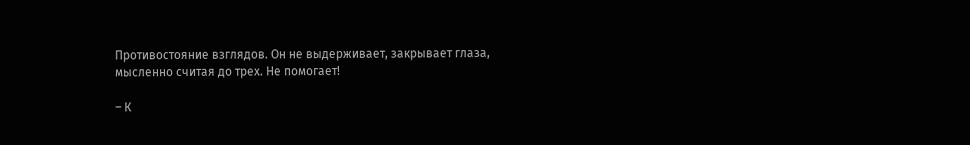Противостояние взглядов. Он не выдерживает, закрывает глаза, мысленно считая до трех. Не помогает!

– К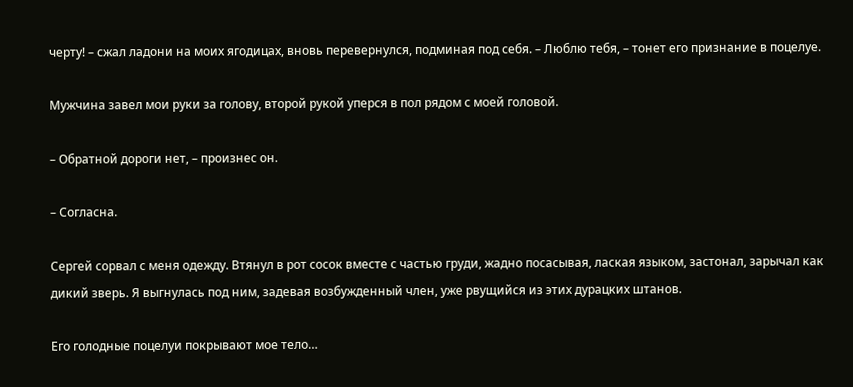черту! – сжал ладони на моих ягодицах, вновь перевернулся, подминая под себя. – Люблю тебя, – тонет его признание в поцелуе.

Мужчина завел мои руки за голову, второй рукой уперся в пол рядом с моей головой.

– Обратной дороги нет, – произнес он.

– Согласна.

Сергей сорвал с меня одежду. Втянул в рот сосок вместе с частью груди, жадно посасывая, лаская языком, застонал, зарычал как дикий зверь. Я выгнулась под ним, задевая возбужденный член, уже рвущийся из этих дурацких штанов.

Его голодные поцелуи покрывают мое тело…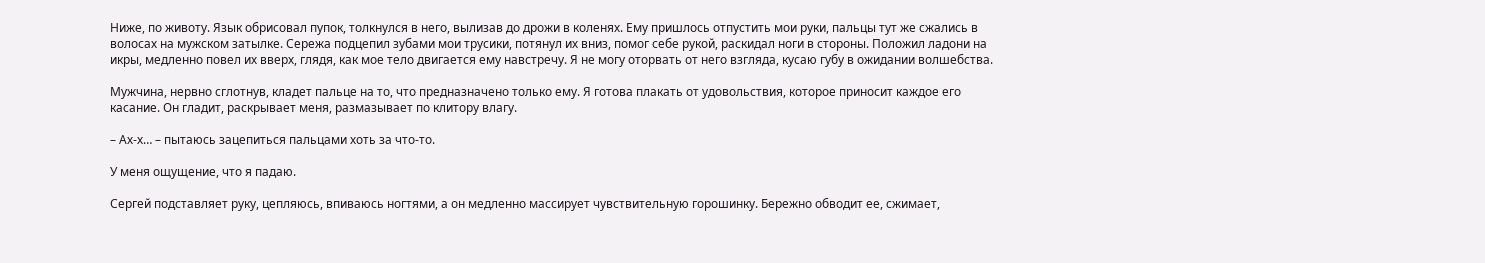Ниже, по животу. Язык обрисовал пупок, толкнулся в него, вылизав до дрожи в коленях. Ему пришлось отпустить мои руки, пальцы тут же сжались в волосах на мужском затылке. Сережа подцепил зубами мои трусики, потянул их вниз, помог себе рукой, раскидал ноги в стороны. Положил ладони на икры, медленно повел их вверх, глядя, как мое тело двигается ему навстречу. Я не могу оторвать от него взгляда, кусаю губу в ожидании волшебства.

Мужчина, нервно сглотнув, кладет пальце на то, что предназначено только ему. Я готова плакать от удовольствия, которое приносит каждое его касание. Он гладит, раскрывает меня, размазывает по клитору влагу.

– Ах-х… – пытаюсь зацепиться пальцами хоть за что-то.

У меня ощущение, что я падаю.

Сергей подставляет руку, цепляюсь, впиваюсь ногтями, а он медленно массирует чувствительную горошинку. Бережно обводит ее, сжимает,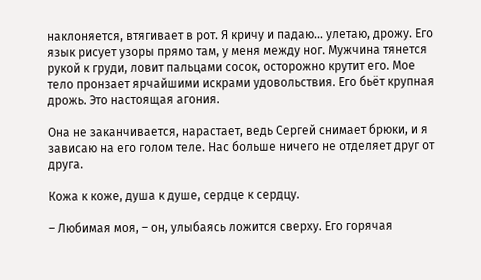наклоняется, втягивает в рот. Я кричу и падаю… улетаю, дрожу. Его язык рисует узоры прямо там, у меня между ног. Мужчина тянется рукой к груди, ловит пальцами сосок, осторожно крутит его. Мое тело пронзает ярчайшими искрами удовольствия. Его бьёт крупная дрожь. Это настоящая агония.

Она не заканчивается, нарастает, ведь Сергей снимает брюки, и я зависаю на его голом теле. Нас больше ничего не отделяет друг от друга.

Кожа к коже, душа к душе, сердце к сердцу.

– Любимая моя, – он, улыбаясь ложится сверху. Его горячая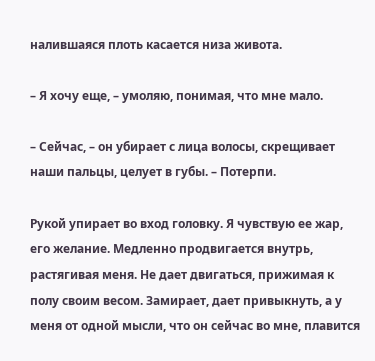налившаяся плоть касается низа живота.

– Я хочу еще, – умоляю, понимая, что мне мало.

– Сейчас, – он убирает с лица волосы, скрещивает наши пальцы, целует в губы. – Потерпи.

Рукой упирает во вход головку. Я чувствую ее жар, его желание. Медленно продвигается внутрь, растягивая меня. Не дает двигаться, прижимая к полу своим весом. Замирает, дает привыкнуть, а у меня от одной мысли, что он сейчас во мне, плавится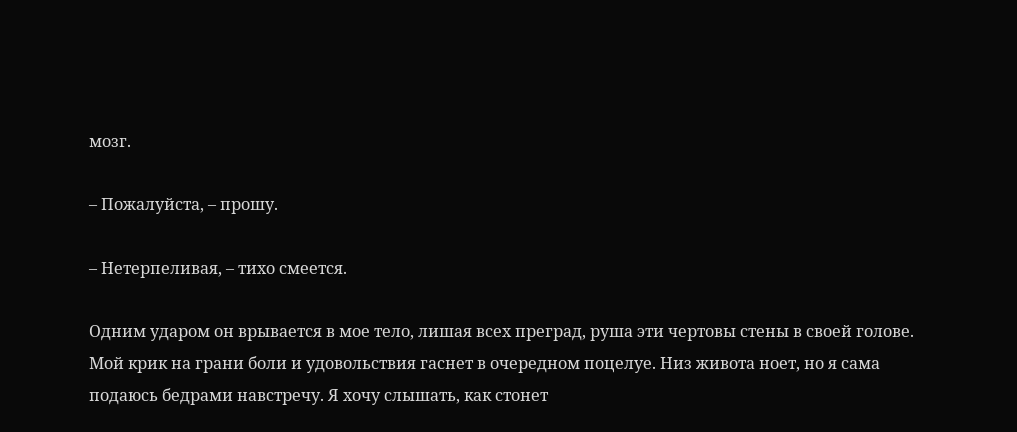мозг.

– Пожалуйста, – прошу.

– Нетерпеливая, – тихо смеется.

Одним ударом он врывается в мое тело, лишая всех преград, руша эти чертовы стены в своей голове. Мой крик на грани боли и удовольствия гаснет в очередном поцелуе. Низ живота ноет, но я сама подаюсь бедрами навстречу. Я хочу слышать, как стонет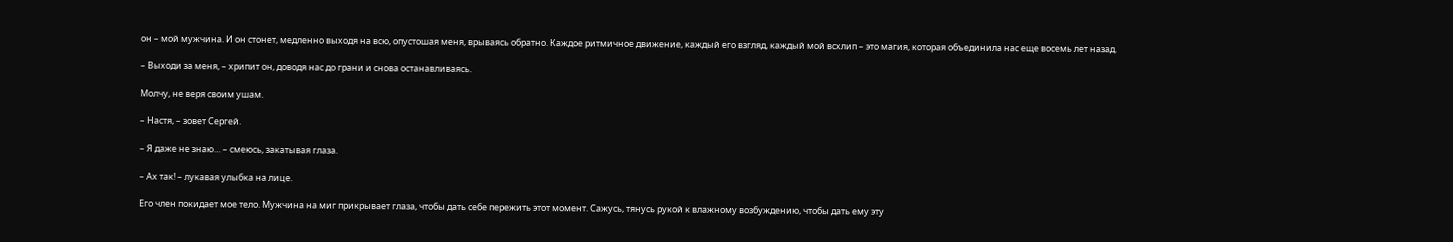он – мой мужчина. И он стонет, медленно выходя на всю, опустошая меня, врываясь обратно. Каждое ритмичное движение, каждый его взгляд, каждый мой всхлип – это магия, которая объединила нас еще восемь лет назад.

– Выходи за меня, – хрипит он, доводя нас до грани и снова останавливаясь.

Молчу, не веря своим ушам.

– Настя, – зовет Сергей.

– Я даже не знаю… – смеюсь, закатывая глаза.

– Ах так! – лукавая улыбка на лице.

Его член покидает мое тело. Мужчина на миг прикрывает глаза, чтобы дать себе пережить этот момент. Сажусь, тянусь рукой к влажному возбуждению, чтобы дать ему эту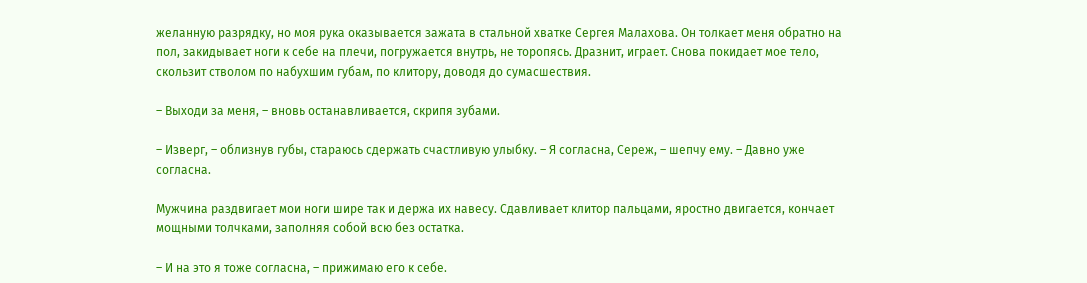желанную разрядку, но моя рука оказывается зажата в стальной хватке Сергея Малахова. Он толкает меня обратно на пол, закидывает ноги к себе на плечи, погружается внутрь, не торопясь. Дразнит, играет. Снова покидает мое тело, скользит стволом по набухшим губам, по клитору, доводя до сумасшествия.

– Выходи за меня, – вновь останавливается, скрипя зубами.

– Изверг, – облизнув губы, стараюсь сдержать счастливую улыбку. – Я согласна, Сереж, – шепчу ему. – Давно уже согласна.

Мужчина раздвигает мои ноги шире так и держа их навесу. Сдавливает клитор пальцами, яростно двигается, кончает мощными толчками, заполняя собой всю без остатка.

– И на это я тоже согласна, – прижимаю его к себе.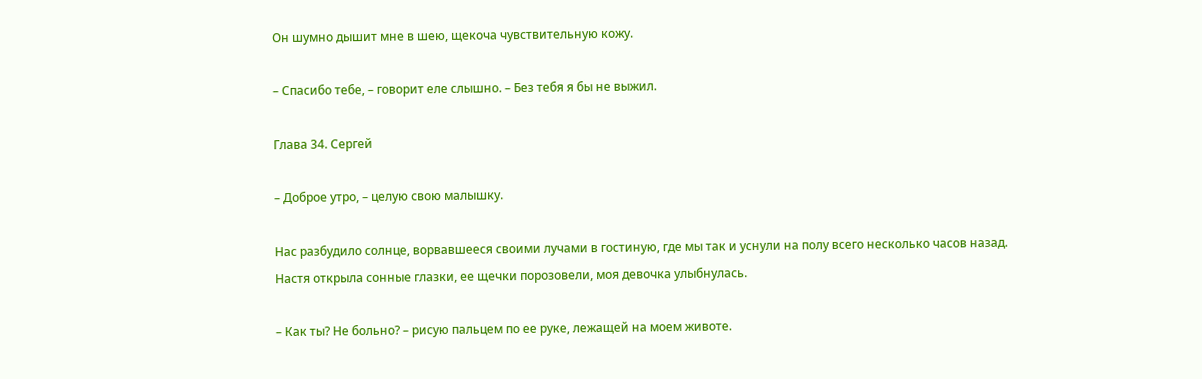Он шумно дышит мне в шею, щекоча чувствительную кожу.

– Спасибо тебе, – говорит еле слышно. – Без тебя я бы не выжил.

Глава 34. Сергей

– Доброе утро, – целую свою малышку.

Нас разбудило солнце, ворвавшееся своими лучами в гостиную, где мы так и уснули на полу всего несколько часов назад. Настя открыла сонные глазки, ее щечки порозовели, моя девочка улыбнулась.

– Как ты? Не больно? – рисую пальцем по ее руке, лежащей на моем животе.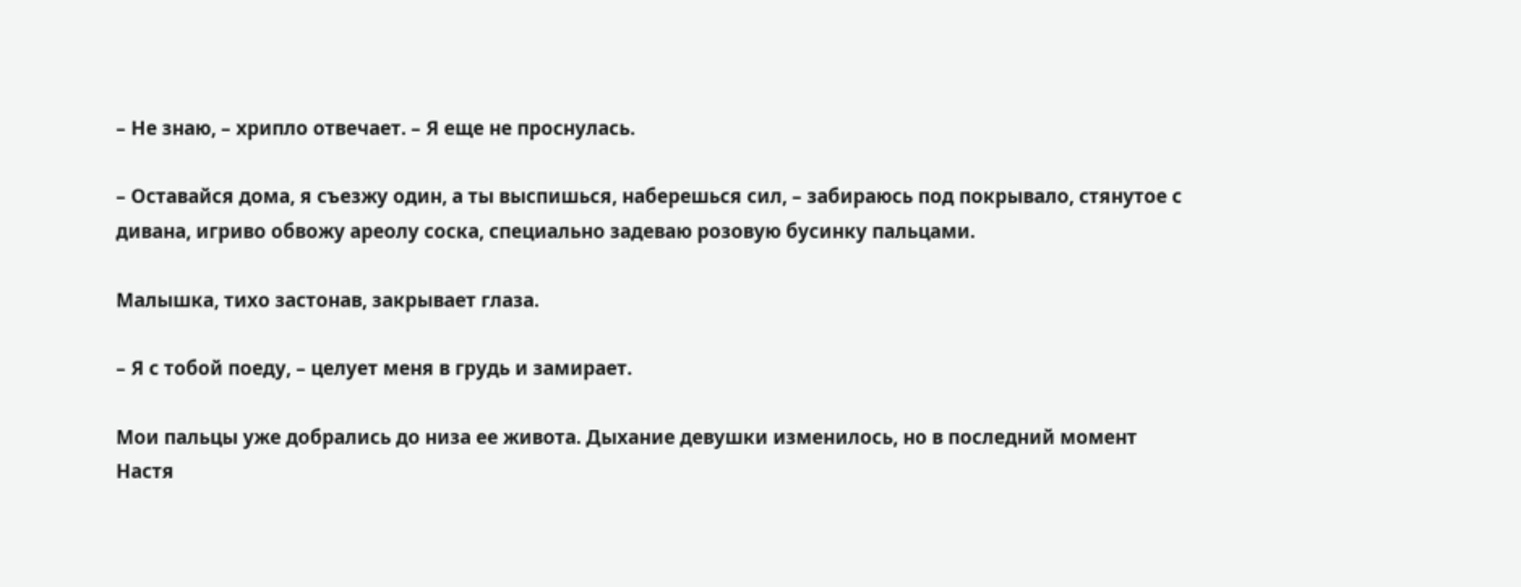– Не знаю, – хрипло отвечает. – Я еще не проснулась.

– Оставайся дома, я съезжу один, а ты выспишься, наберешься сил, – забираюсь под покрывало, стянутое с дивана, игриво обвожу ареолу соска, специально задеваю розовую бусинку пальцами.

Малышка, тихо застонав, закрывает глаза.

– Я с тобой поеду, – целует меня в грудь и замирает.

Мои пальцы уже добрались до низа ее живота. Дыхание девушки изменилось, но в последний момент Настя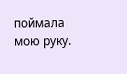поймала мою руку.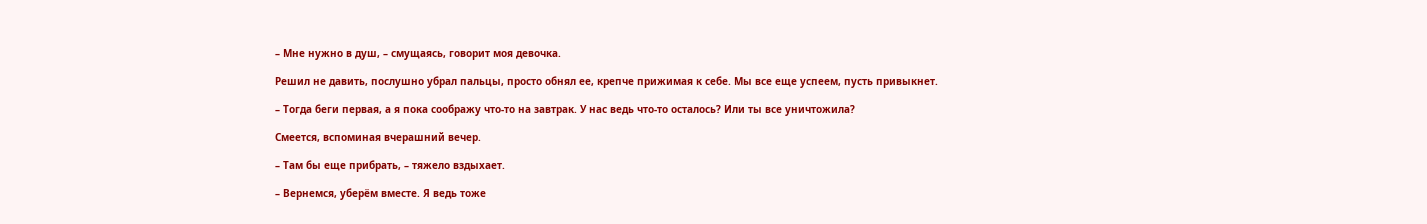– Мне нужно в душ, – смущаясь, говорит моя девочка.

Решил не давить, послушно убрал пальцы, просто обнял ее, крепче прижимая к себе. Мы все еще успеем, пусть привыкнет.

– Тогда беги первая, а я пока соображу что-то на завтрак. У нас ведь что-то осталось? Или ты все уничтожила?

Смеется, вспоминая вчерашний вечер.

– Там бы еще прибрать, – тяжело вздыхает.

– Вернемся, уберём вместе. Я ведь тоже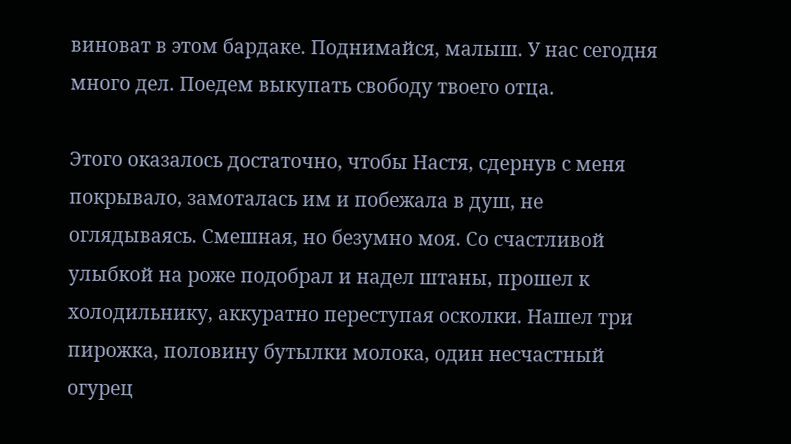виноват в этом бардаке. Поднимайся, малыш. У нас сегодня много дел. Поедем выкупать свободу твоего отца.

Этого оказалось достаточно, чтобы Настя, сдернув с меня покрывало, замоталась им и побежала в душ, не оглядываясь. Смешная, но безумно моя. Со счастливой улыбкой на роже подобрал и надел штаны, прошел к холодильнику, аккуратно переступая осколки. Нашел три пирожка, половину бутылки молока, один несчастный огурец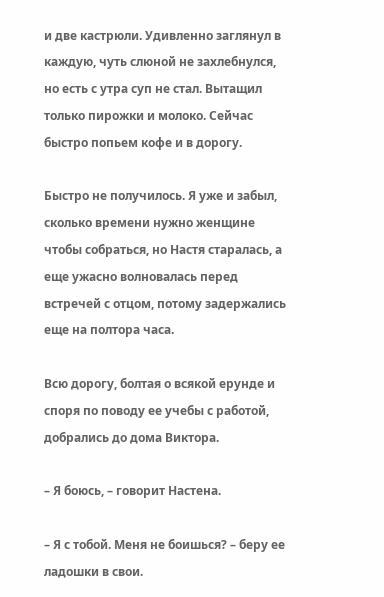и две кастрюли. Удивленно заглянул в каждую, чуть слюной не захлебнулся, но есть с утра суп не стал. Вытащил только пирожки и молоко. Сейчас быстро попьем кофе и в дорогу.

Быстро не получилось. Я уже и забыл, сколько времени нужно женщине чтобы собраться, но Настя старалась, а еще ужасно волновалась перед встречей с отцом, потому задержались еще на полтора часа.

Всю дорогу, болтая о всякой ерунде и споря по поводу ее учебы с работой, добрались до дома Виктора.

– Я боюсь, – говорит Настена.

– Я с тобой. Меня не боишься? – беру ее ладошки в свои.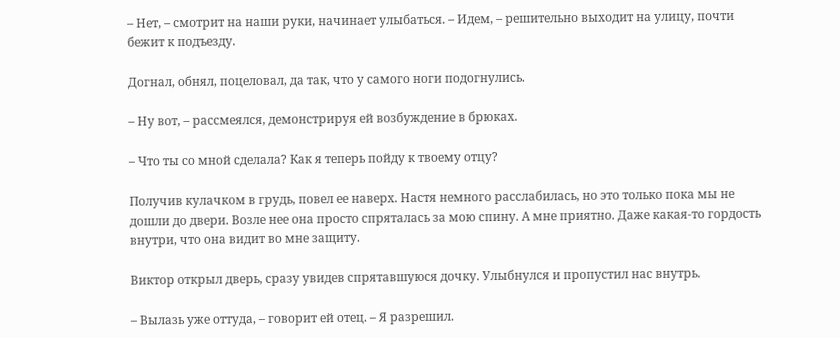– Нет, – смотрит на наши руки, начинает улыбаться. – Идем, – решительно выходит на улицу, почти бежит к подъезду.

Догнал, обнял, поцеловал, да так, что у самого ноги подогнулись.

– Ну вот, – рассмеялся, демонстрируя ей возбуждение в брюках.

– Что ты со мной сделала? Как я теперь пойду к твоему отцу?

Получив кулачком в грудь, повел ее наверх. Настя немного расслабилась, но это только пока мы не дошли до двери. Возле нее она просто спряталась за мою спину. А мне приятно. Даже какая-то гордость внутри, что она видит во мне защиту.

Виктор открыл дверь, сразу увидев спрятавшуюся дочку. Улыбнулся и пропустил нас внутрь.

– Вылазь уже оттуда, – говорит ей отец. – Я разрешил.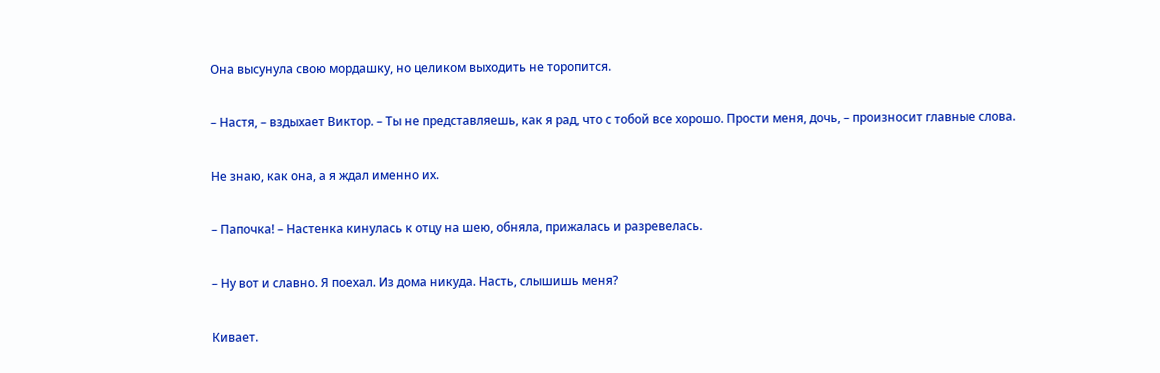Она высунула свою мордашку, но целиком выходить не торопится.

– Настя, – вздыхает Виктор. – Ты не представляешь, как я рад, что с тобой все хорошо. Прости меня, дочь, – произносит главные слова.

Не знаю, как она, а я ждал именно их.

– Папочка! – Настенка кинулась к отцу на шею, обняла, прижалась и разревелась.

– Ну вот и славно. Я поехал. Из дома никуда. Насть, слышишь меня?

Кивает.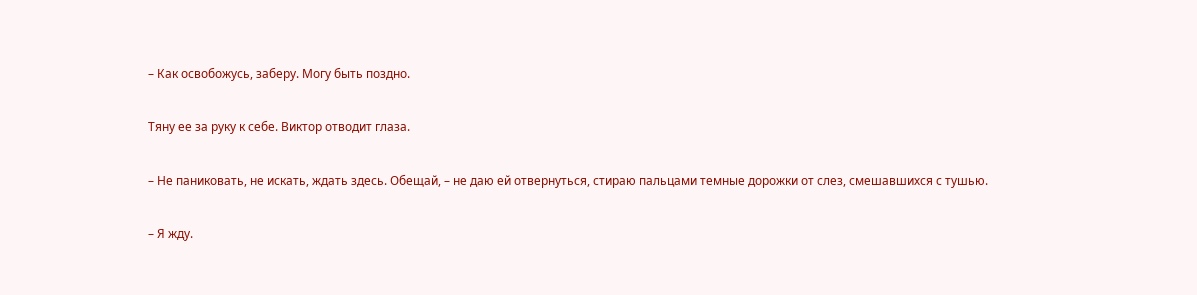– Как освобожусь, заберу. Могу быть поздно.

Тяну ее за руку к себе. Виктор отводит глаза.

– Не паниковать, не искать, ждать здесь. Обещай, – не даю ей отвернуться, стираю пальцами темные дорожки от слез, смешавшихся с тушью.

– Я жду.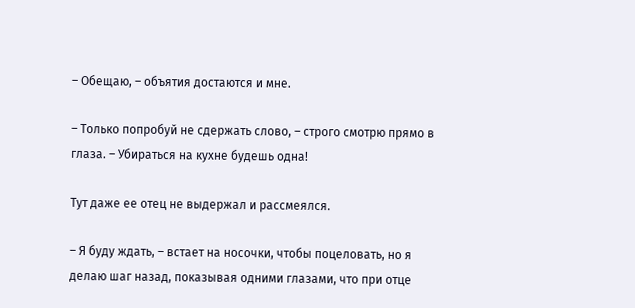– Обещаю, – объятия достаются и мне.

– Только попробуй не сдержать слово, – строго смотрю прямо в глаза. – Убираться на кухне будешь одна!

Тут даже ее отец не выдержал и рассмеялся.

– Я буду ждать, – встает на носочки, чтобы поцеловать, но я делаю шаг назад, показывая одними глазами, что при отце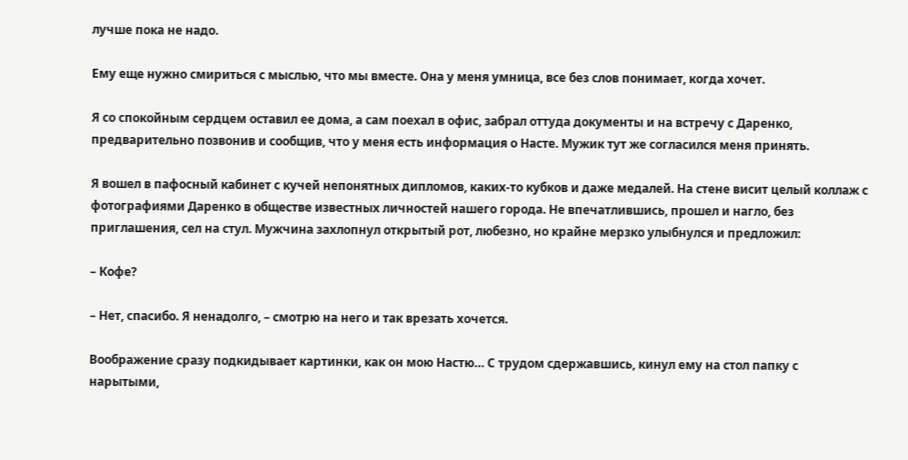лучше пока не надо.

Ему еще нужно смириться с мыслью, что мы вместе. Она у меня умница, все без слов понимает, когда хочет.

Я со спокойным сердцем оставил ее дома, а сам поехал в офис, забрал оттуда документы и на встречу с Даренко, предварительно позвонив и сообщив, что у меня есть информация о Насте. Мужик тут же согласился меня принять.

Я вошел в пафосный кабинет с кучей непонятных дипломов, каких-то кубков и даже медалей. На стене висит целый коллаж с фотографиями Даренко в обществе известных личностей нашего города. Не впечатлившись, прошел и нагло, без приглашения, сел на стул. Мужчина захлопнул открытый рот, любезно, но крайне мерзко улыбнулся и предложил:

– Кофе?

– Нет, спасибо. Я ненадолго, – смотрю на него и так врезать хочется.

Воображение сразу подкидывает картинки, как он мою Настю… С трудом сдержавшись, кинул ему на стол папку с нарытыми,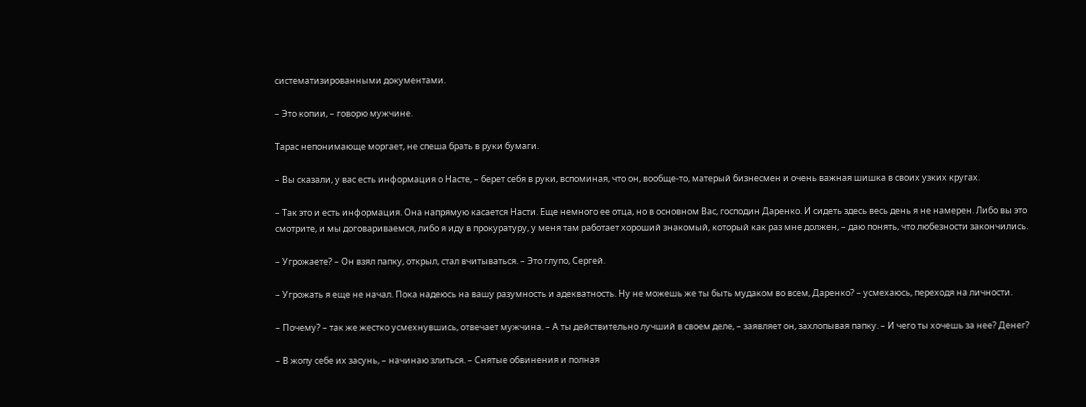систематизированными документами.

– Это копии, – говорю мужчине.

Тарас непонимающе моргает, не спеша брать в руки бумаги.

– Вы сказали, у вас есть информация о Насте, – берет себя в руки, вспоминая, что он, вообще-то, матерый бизнесмен и очень важная шишка в своих узких кругах.

– Так это и есть информация. Она напрямую касается Насти. Еще немного ее отца, но в основном Вас, господин Даренко. И сидеть здесь весь день я не намерен. Либо вы это смотрите, и мы договариваемся, либо я иду в прокуратуру, у меня там работает хороший знакомый, который как раз мне должен, – даю понять, что любезности закончились.

– Угрожаете? – Он взял папку, открыл, стал вчитываться. – Это глупо, Сергей.

– Угрожать я еще не начал. Пока надеюсь на вашу разумность и адекватность. Ну не можешь же ты быть мудаком во всем, Даренко? – усмехаюсь, переходя на личности.

– Почему? – так же жестко усмехнувшись, отвечает мужчина. – А ты действительно лучший в своем деле, – заявляет он, захлопывая папку. – И чего ты хочешь за нее? Денег?

– В жопу себе их засунь, – начинаю злиться. – Снятые обвинения и полная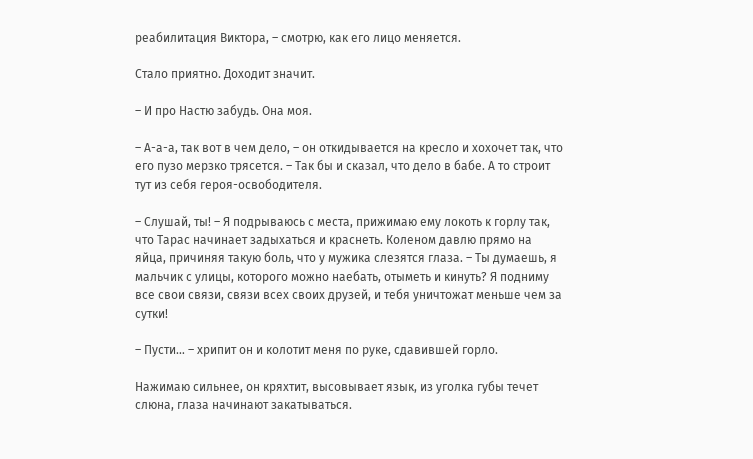реабилитация Виктора, – смотрю, как его лицо меняется.

Стало приятно. Доходит значит.

– И про Настю забудь. Она моя.

– А-а-а, так вот в чем дело, – он откидывается на кресло и хохочет так, что его пузо мерзко трясется. – Так бы и сказал, что дело в бабе. А то строит тут из себя героя-освободителя.

– Слушай, ты! – Я подрываюсь с места, прижимаю ему локоть к горлу так, что Тарас начинает задыхаться и краснеть. Коленом давлю прямо на яйца, причиняя такую боль, что у мужика слезятся глаза. – Ты думаешь, я мальчик с улицы, которого можно наебать, отыметь и кинуть? Я подниму все свои связи, связи всех своих друзей, и тебя уничтожат меньше чем за сутки!

– Пусти… – хрипит он и колотит меня по руке, сдавившей горло.

Нажимаю сильнее, он кряхтит, высовывает язык, из уголка губы течет слюна, глаза начинают закатываться.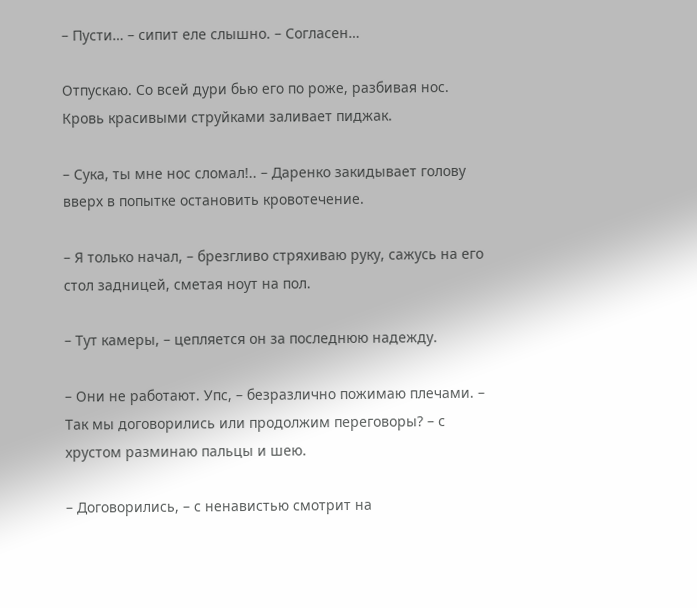– Пусти… – сипит еле слышно. – Согласен…

Отпускаю. Со всей дури бью его по роже, разбивая нос. Кровь красивыми струйками заливает пиджак.

– Сука, ты мне нос сломал!.. – Даренко закидывает голову вверх в попытке остановить кровотечение.

– Я только начал, – брезгливо стряхиваю руку, сажусь на его стол задницей, сметая ноут на пол.

– Тут камеры, – цепляется он за последнюю надежду.

– Они не работают. Упс, – безразлично пожимаю плечами. – Так мы договорились или продолжим переговоры? – с хрустом разминаю пальцы и шею.

– Договорились, – с ненавистью смотрит на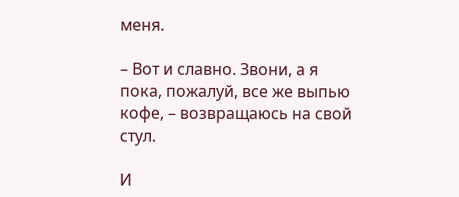меня.

– Вот и славно. Звони, а я пока, пожалуй, все же выпью кофе, – возвращаюсь на свой стул.

И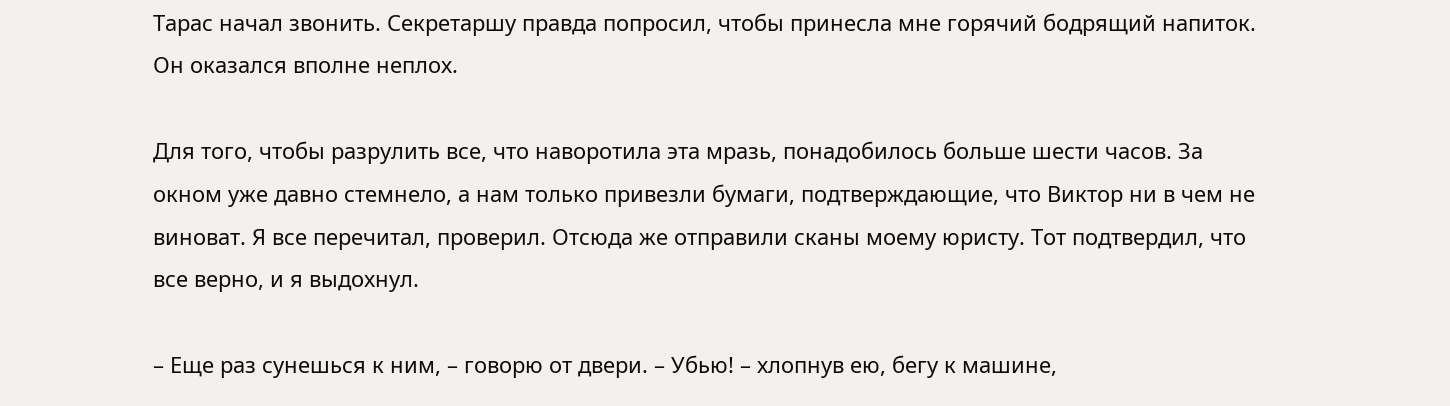Тарас начал звонить. Секретаршу правда попросил, чтобы принесла мне горячий бодрящий напиток. Он оказался вполне неплох.

Для того, чтобы разрулить все, что наворотила эта мразь, понадобилось больше шести часов. За окном уже давно стемнело, а нам только привезли бумаги, подтверждающие, что Виктор ни в чем не виноват. Я все перечитал, проверил. Отсюда же отправили сканы моему юристу. Тот подтвердил, что все верно, и я выдохнул.

– Еще раз сунешься к ним, – говорю от двери. – Убью! – хлопнув ею, бегу к машине,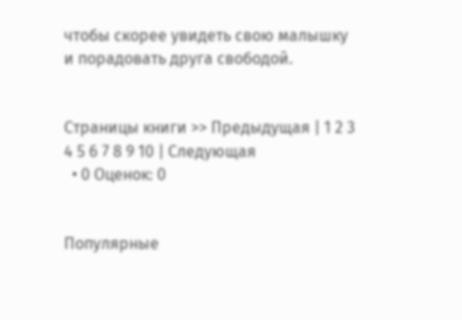чтобы скорее увидеть свою малышку и порадовать друга свободой.


Страницы книги >> Предыдущая | 1 2 3 4 5 6 7 8 9 10 | Следующая
  • 0 Оценок: 0


Популярные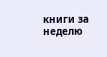книги за неделю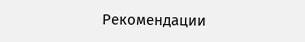Рекомендации